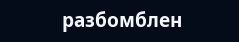разбомблен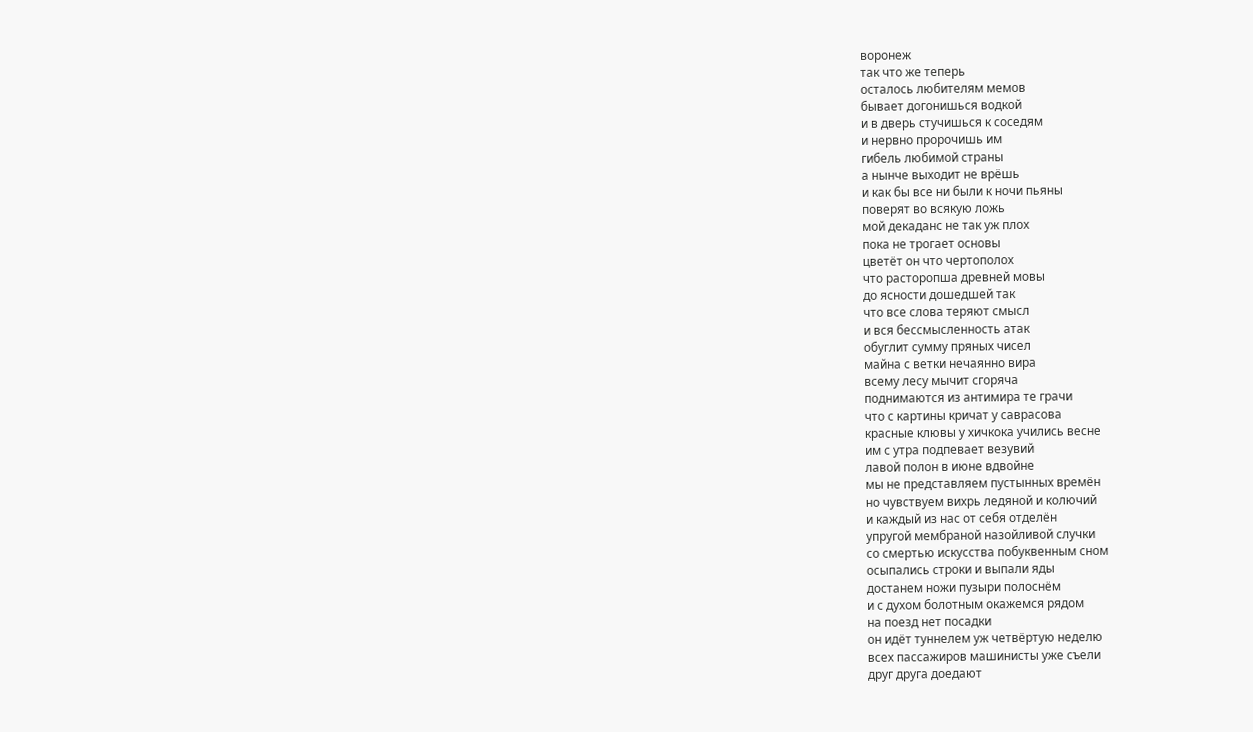воронеж
так что же теперь
осталось любителям мемов
бывает догонишься водкой
и в дверь стучишься к соседям
и нервно пророчишь им
гибель любимой страны
а нынче выходит не врёшь
и как бы все ни были к ночи пьяны
поверят во всякую ложь
мой декаданс не так уж плох
пока не трогает основы
цветёт он что чертополох
что расторопша древней мовы
до ясности дошедшей так
что все слова теряют смысл
и вся бессмысленность атак
обуглит сумму пряных чисел
майна с ветки нечаянно вира
всему лесу мычит сгоряча
поднимаются из антимира те грачи
что с картины кричат у саврасова
красные клювы у хичкока учились весне
им с утра подпевает везувий
лавой полон в июне вдвойне
мы не представляем пустынных времён
но чувствуем вихрь ледяной и колючий
и каждый из нас от себя отделён
упругой мембраной назойливой случки
со смертью искусства побуквенным сном
осыпались строки и выпали яды
достанем ножи пузыри полоснём
и с духом болотным окажемся рядом
на поезд нет посадки
он идёт туннелем уж четвёртую неделю
всех пассажиров машинисты уже съели
друг друга доедают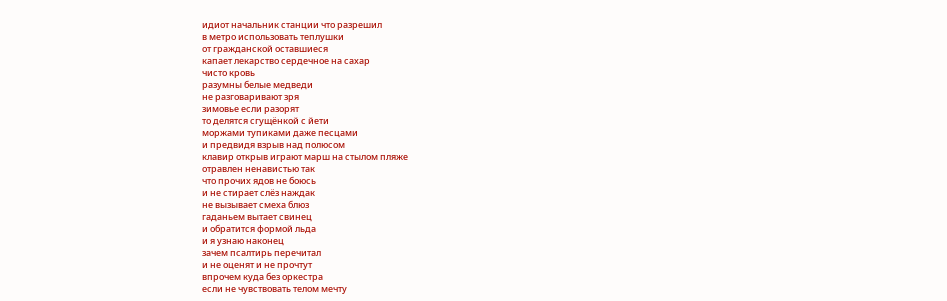идиот начальник станции что разрешил
в метро использовать теплушки
от гражданской оставшиеся
капает лекарство сердечное на сахар
чисто кровь
разумны белые медведи
не разговаривают зря
зимовье если разорят
то делятся сгущёнкой с йети
моржами тупиками даже песцами
и предвидя взрыв над полюсом
клавир открыв играют марш на стылом пляже
отравлен ненавистью так
что прочих ядов не боюсь
и не стирает слёз наждак
не вызывает смеха блюз
гаданьем вытает свинец
и обратится формой льда
и я узнаю наконец
зачем псалтирь перечитал
и не оценят и не прочтут
впрочем куда без оркестра
если не чувствовать телом мечту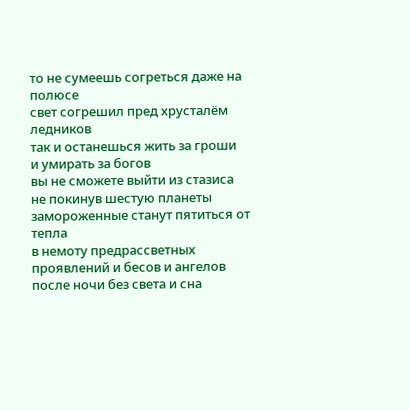то не сумеешь согреться даже на полюсе
свет согрешил пред хрусталём ледников
так и останешься жить за гроши
и умирать за богов
вы не сможете выйти из стазиса
не покинув шестую планеты
замороженные станут пятиться от тепла
в немоту предрассветных
проявлений и бесов и ангелов
после ночи без света и сна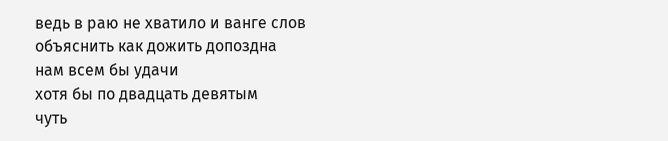ведь в раю не хватило и ванге слов
объяснить как дожить допоздна
нам всем бы удачи
хотя бы по двадцать девятым
чуть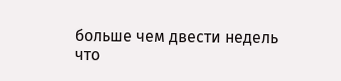больше чем двести недель
что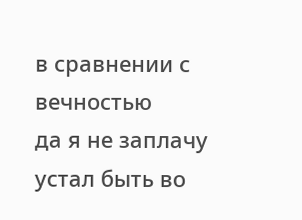в сравнении с вечностью
да я не заплачу
устал быть во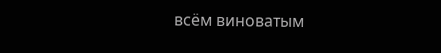всём виноватым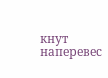кнут наперевес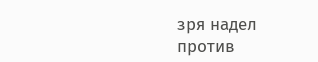зря надел
против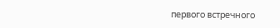первого встречного